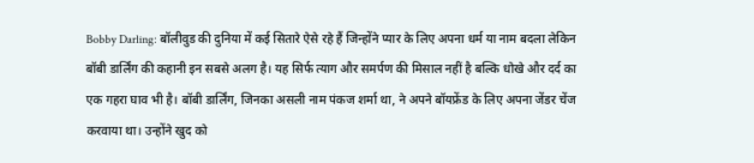Bobby Darling: बॉलीवुड की दुनिया में कई सितारे ऐसे रहे हैं जिन्होंने प्यार के लिए अपना धर्म या नाम बदला लेकिन बॉबी डार्लिंग की कहानी इन सबसे अलग है। यह सिर्फ त्याग और समर्पण की मिसाल नहीं है बल्कि धोखे और दर्द का एक गहरा घाव भी है। बॉबी डार्लिंग, जिनका असली नाम पंकज शर्मा था, ने अपने बॉयफ्रेंड के लिए अपना जेंडर चेंज करवाया था। उन्होंने खुद को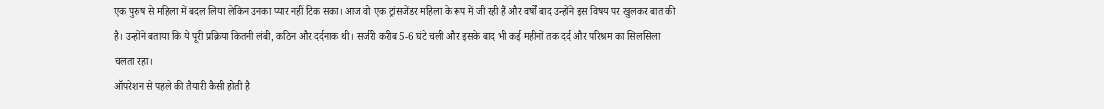एक पुरुष से महिला में बदल लिया लेकिन उनका प्यार नहीं टिक सका। आज वो एक ट्रांसजेंडर महिला के रूप में जी रही हैं और वर्षों बाद उन्होंने इस विषय पर खुलकर बात की है। उन्होंने बताया कि ये पूरी प्रक्रिया कितनी लंबी, कठिन और दर्दनाक थी। सर्जरी करीब 5-6 घंटे चली और इसके बाद भी कई महीनों तक दर्द और परिश्रम का सिलसिला चलता रहा।
ऑपरेशन से पहले की तैयारी कैसी होती है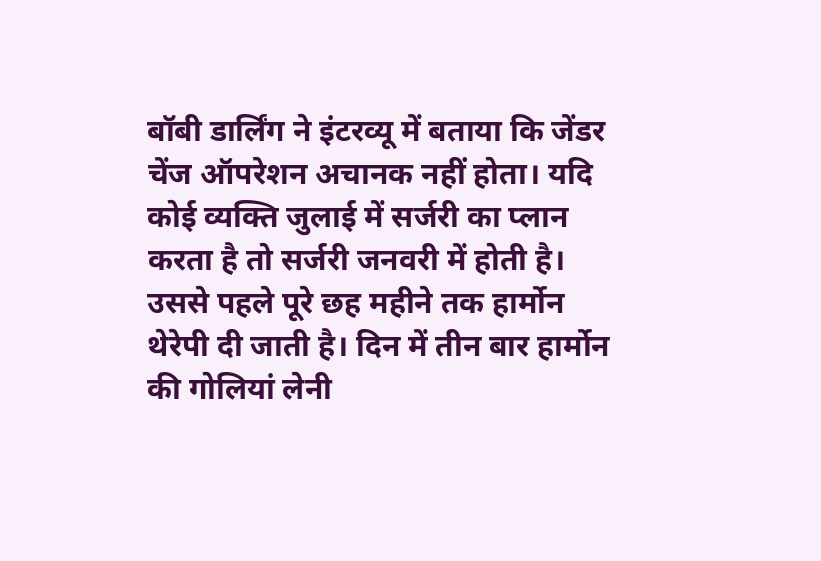बॉबी डार्लिंग ने इंटरव्यू में बताया कि जेंडर चेंज ऑपरेशन अचानक नहीं होता। यदि कोई व्यक्ति जुलाई में सर्जरी का प्लान करता है तो सर्जरी जनवरी में होती है। उससे पहले पूरे छह महीने तक हार्मोन थेरेपी दी जाती है। दिन में तीन बार हार्मोन की गोलियां लेनी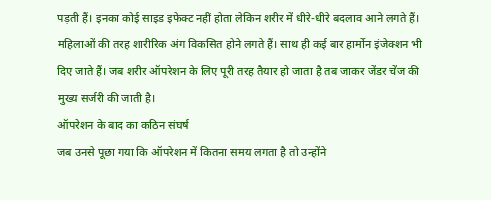पड़ती हैं। इनका कोई साइड इफेक्ट नहीं होता लेकिन शरीर में धीरे-धीरे बदलाव आने लगते हैं। महिलाओं की तरह शारीरिक अंग विकसित होने लगते हैं। साथ ही कई बार हार्मोन इंजेक्शन भी दिए जाते हैं। जब शरीर ऑपरेशन के लिए पूरी तरह तैयार हो जाता है तब जाकर जेंडर चेंज की मुख्य सर्जरी की जाती है।
ऑपरेशन के बाद का कठिन संघर्ष
जब उनसे पूछा गया कि ऑपरेशन में कितना समय लगता है तो उन्होंने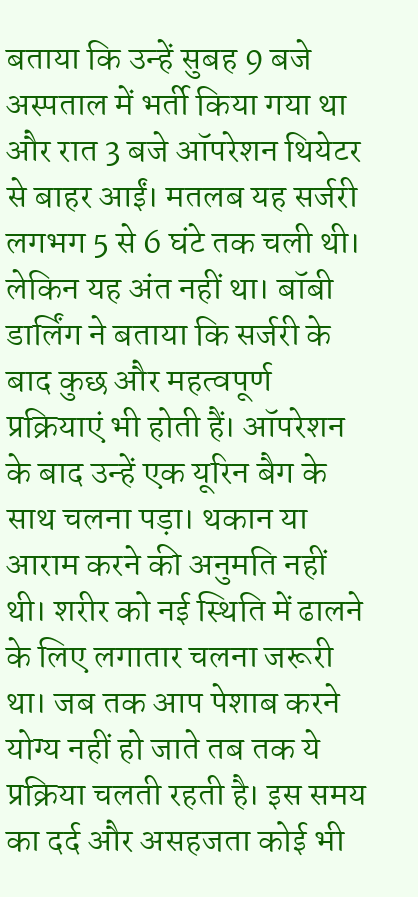बताया कि उन्हें सुबह 9 बजे अस्पताल में भर्ती किया गया था और रात 3 बजे ऑपरेशन थियेटर से बाहर आईं। मतलब यह सर्जरी लगभग 5 से 6 घंटे तक चली थी। लेकिन यह अंत नहीं था। बॉबी डार्लिंग ने बताया कि सर्जरी के बाद कुछ और महत्वपूर्ण प्रक्रियाएं भी होती हैं। ऑपरेशन के बाद उन्हें एक यूरिन बैग के साथ चलना पड़ा। थकान या आराम करने की अनुमति नहीं थी। शरीर को नई स्थिति में ढालने के लिए लगातार चलना जरूरी था। जब तक आप पेशाब करने योग्य नहीं हो जाते तब तक ये प्रक्रिया चलती रहती है। इस समय का दर्द और असहजता कोई भी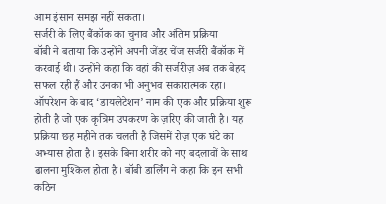आम इंसान समझ नहीं सकता।
सर्जरी के लिए बैंकॉक का चुनाव और अंतिम प्रक्रिया
बॉबी ने बताया कि उन्होंने अपनी जेंडर चेंज सर्जरी बैंकॉक में करवाई थी। उन्होंने कहा कि वहां की सर्जरीज़ अब तक बेहद सफल रही हैं और उनका भी अनुभव सकारात्मक रहा। ऑपरेशन के बाद ‘डायलेटेशन’ नाम की एक और प्रक्रिया शुरू होती है जो एक कृत्रिम उपकरण के ज़रिए की जाती है। यह प्रक्रिया छह महीने तक चलती है जिसमें रोज़ एक घंटे का अभ्यास होता है। इसके बिना शरीर को नए बदलावों के साथ ढालना मुश्किल होता है। बॉबी डार्लिंग ने कहा कि इन सभी कठिन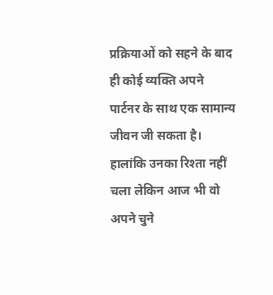प्रक्रियाओं को सहने के बाद ही कोई व्यक्ति अपने पार्टनर के साथ एक सामान्य जीवन जी सकता है। हालांकि उनका रिश्ता नहीं चला लेकिन आज भी वो अपने चुने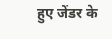हुए जेंडर के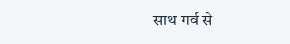साथ गर्व से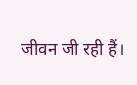जीवन जी रही हैं।